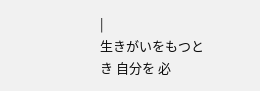|
生きがいをもつとき 自分を 必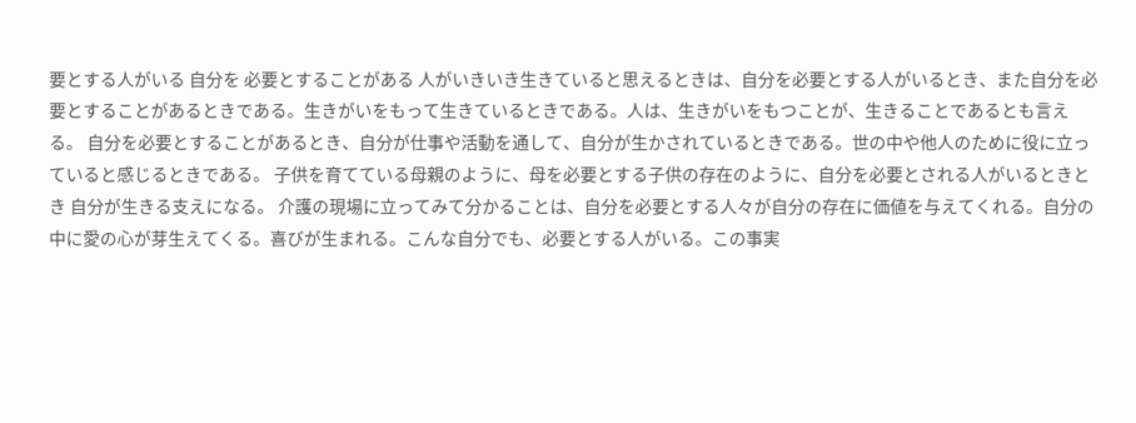要とする人がいる 自分を 必要とすることがある 人がいきいき生きていると思えるときは、自分を必要とする人がいるとき、また自分を必要とすることがあるときである。生きがいをもって生きているときである。人は、生きがいをもつことが、生きることであるとも言える。 自分を必要とすることがあるとき、自分が仕事や活動を通して、自分が生かされているときである。世の中や他人のために役に立っていると感じるときである。 子供を育てている母親のように、母を必要とする子供の存在のように、自分を必要とされる人がいるときとき 自分が生きる支えになる。 介護の現場に立ってみて分かることは、自分を必要とする人々が自分の存在に価値を与えてくれる。自分の中に愛の心が芽生えてくる。喜びが生まれる。こんな自分でも、必要とする人がいる。この事実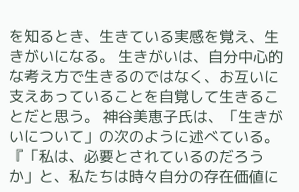を知るとき、生きている実感を覚え、生きがいになる。 生きがいは、自分中心的な考え方で生きるのではなく、お互いに支えあっていることを自覚して生きることだと思う。 神谷美恵子氏は、「生きがいについて」の次のように述べている。 『「私は、必要とされているのだろうか」と、私たちは時々自分の存在価値に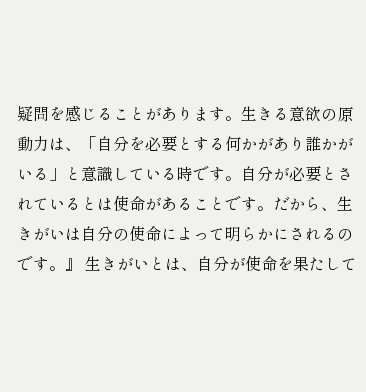疑問を感じることがあります。生きる意欲の原動力は、「自分を必要とする何かがあり誰かがいる」と意識している時です。自分が必要とされているとは使命があることです。だから、生きがいは自分の使命によって明らかにされるのです。』 生きがいとは、自分が使命を果たして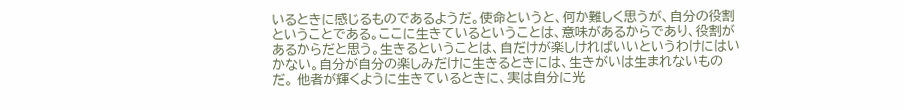いるときに感じるものであるようだ。使命というと、何か難しく思うが、自分の役割ということである。ここに生きているということは、意味があるからであり、役割があるからだと思う。生きるということは、自だけが楽しければいいというわけにはいかない。自分が自分の楽しみだけに生きるときには、生きがいは生まれないものだ。 他者が輝くように生きているときに、実は自分に光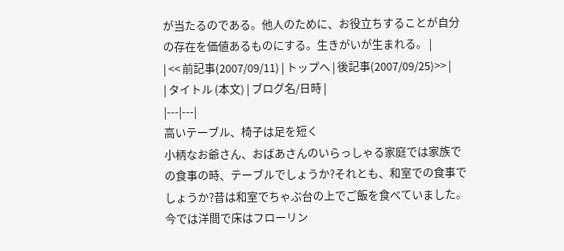が当たるのである。他人のために、お役立ちすることが自分の存在を価値あるものにする。生きがいが生まれる。 |
| << 前記事(2007/09/11) | トップへ | 後記事(2007/09/25)>> |
| タイトル (本文) | ブログ名/日時 |
|---|---|
高いテーブル、椅子は足を短く
小柄なお爺さん、おばあさんのいらっしゃる家庭では家族での食事の時、テーブルでしょうか?それとも、和室での食事でしょうか?昔は和室でちゃぶ台の上でご飯を食べていました。今では洋間で床はフローリン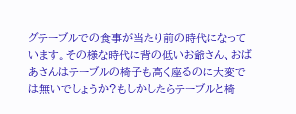グテーブルでの食事が当たり前の時代になっています。その様な時代に背の低いお爺さん、おばあさんはテーブルの椅子も高く座るのに大変では無いでしょうか?もしかしたらテーブルと椅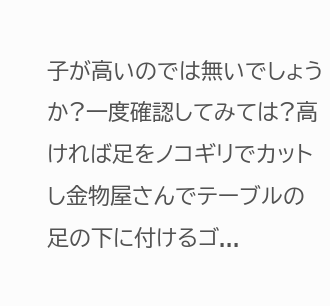子が高いのでは無いでしょうか?一度確認してみては?高ければ足をノコギリでカットし金物屋さんでテーブルの足の下に付けるゴ...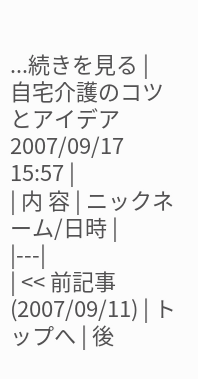...続きを見る |
自宅介護のコツとアイデア 2007/09/17 15:57 |
| 内 容 | ニックネーム/日時 |
|---|
| << 前記事(2007/09/11) | トップへ | 後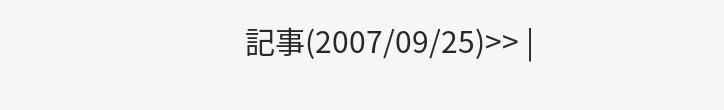記事(2007/09/25)>> |